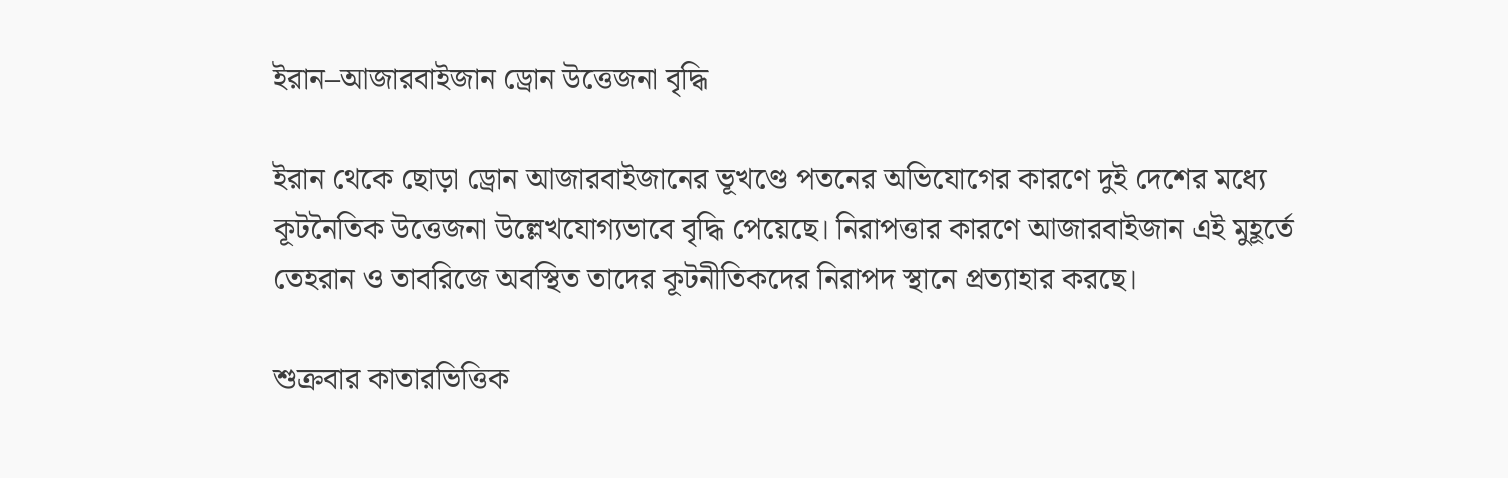ইরান–আজারবাইজান ড্রোন উত্তেজনা বৃদ্ধি

ইরান থেকে ছোড়া ড্রোন আজারবাইজানের ভূখণ্ডে পতনের অভিযোগের কারণে দুই দেশের মধ্যে কূটনৈতিক উত্তেজনা উল্লেখযোগ্যভাবে বৃদ্ধি পেয়েছে। নিরাপত্তার কারণে আজারবাইজান এই মুহূর্তে তেহরান ও তাবরিজে অবস্থিত তাদের কূটনীতিকদের নিরাপদ স্থানে প্রত্যাহার করছে।

শুক্রবার কাতারভিত্তিক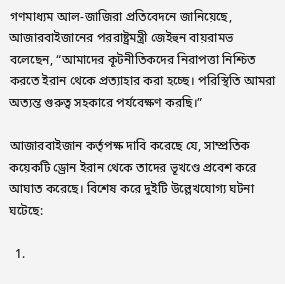গণমাধ্যম আল-জাজিরা প্রতিবেদনে জানিয়েছে, আজারবাইজানের পররাষ্ট্রমন্ত্রী জেইহুন বায়রামভ বলেছেন, “আমাদের কূটনীতিকদের নিরাপত্তা নিশ্চিত করতে ইরান থেকে প্রত্যাহার করা হচ্ছে। পরিস্থিতি আমরা অত্যন্ত গুরুত্ব সহকারে পর্যবেক্ষণ করছি।”

আজারবাইজান কর্তৃপক্ষ দাবি করেছে যে, সাম্প্রতিক কয়েকটি ড্রোন ইরান থেকে তাদের ভূখণ্ডে প্রবেশ করে আঘাত করেছে। বিশেষ করে দুইটি উল্লেখযোগ্য ঘটনা ঘটেছে:

  1.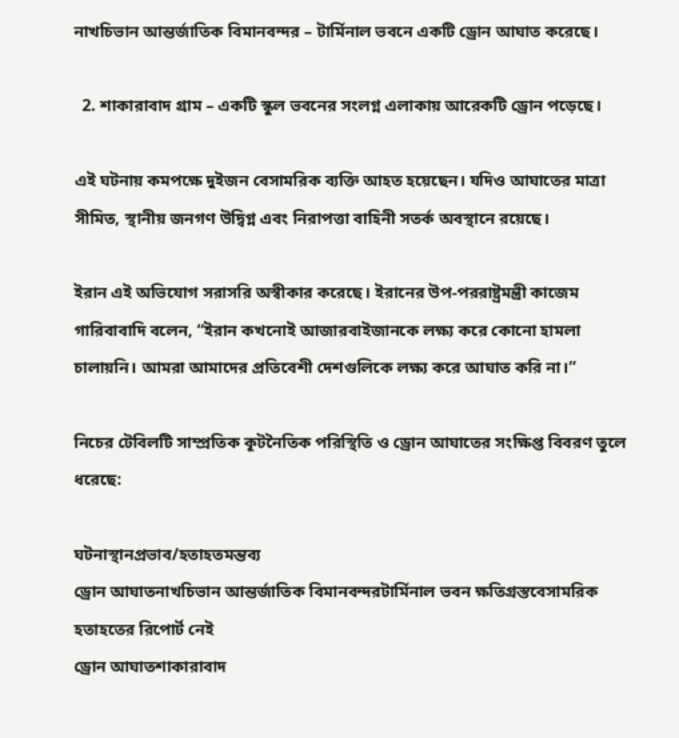নাখচিভান আন্তর্জাতিক বিমানবন্দর – টার্মিনাল ভবনে একটি ড্রোন আঘাত করেছে।

  2. শাকারাবাদ গ্রাম – একটি স্কুল ভবনের সংলগ্ন এলাকায় আরেকটি ড্রোন পড়েছে।

এই ঘটনায় কমপক্ষে দুইজন বেসামরিক ব্যক্তি আহত হয়েছেন। যদিও আঘাতের মাত্রা সীমিত, স্থানীয় জনগণ উদ্বিগ্ন এবং নিরাপত্তা বাহিনী সতর্ক অবস্থানে রয়েছে।

ইরান এই অভিযোগ সরাসরি অস্বীকার করেছে। ইরানের উপ-পররাষ্ট্রমন্ত্রী কাজেম গারিবাবাদি বলেন, “ইরান কখনোই আজারবাইজানকে লক্ষ্য করে কোনো হামলা চালায়নি। আমরা আমাদের প্রতিবেশী দেশগুলিকে লক্ষ্য করে আঘাত করি না।”

নিচের টেবিলটি সাম্প্রতিক কূটনৈতিক পরিস্থিতি ও ড্রোন আঘাতের সংক্ষিপ্ত বিবরণ তুলে ধরেছে:

ঘটনাস্থানপ্রভাব/হতাহতমন্তব্য
ড্রোন আঘাতনাখচিভান আন্তর্জাতিক বিমানবন্দরটার্মিনাল ভবন ক্ষতিগ্রস্তবেসামরিক হতাহতের রিপোর্ট নেই
ড্রোন আঘাতশাকারাবাদ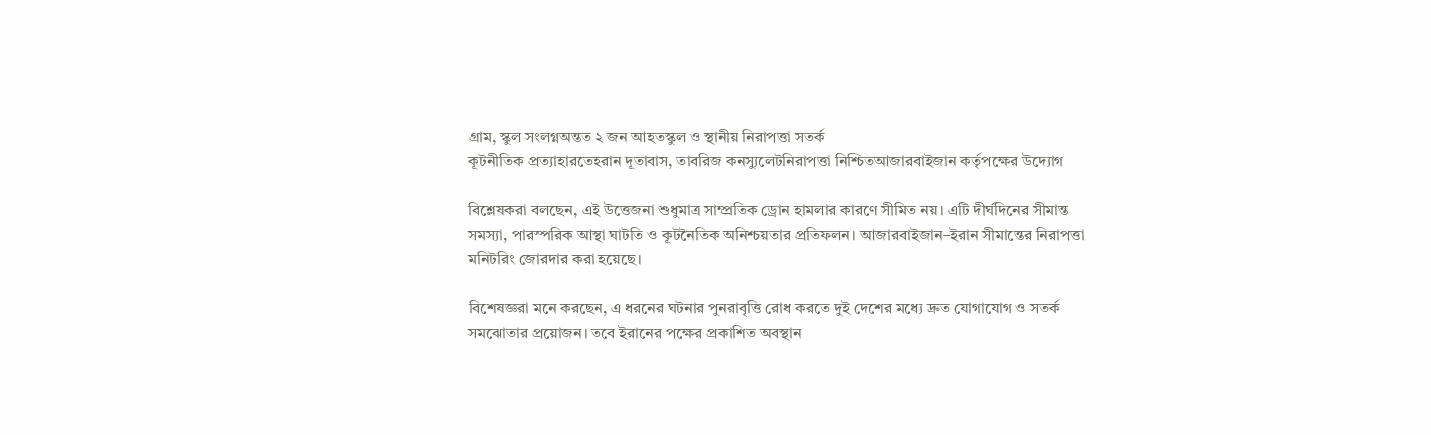গ্রাম, স্কুল সংলগ্নঅন্তত ২ জন আহতস্কুল ও স্থানীয় নিরাপত্তা সতর্ক
কূটনীতিক প্রত্যাহারতেহরান দূতাবাস, তাবরিজ কনস্যুলেটনিরাপত্তা নিশ্চিতআজারবাইজান কর্তৃপক্ষের উদ্যোগ

বিশ্লেষকরা বলছেন, এই উত্তেজনা শুধুমাত্র সাম্প্রতিক ড্রোন হামলার কারণে সীমিত নয়। এটি দীর্ঘদিনের সীমান্ত সমস্যা, পারস্পরিক আস্থা ঘাটতি ও কূটনৈতিক অনিশ্চয়তার প্রতিফলন। আজারবাইজান–ইরান সীমান্তের নিরাপত্তা মনিটরিং জোরদার করা হয়েছে।

বিশেষজ্ঞরা মনে করছেন, এ ধরনের ঘটনার পুনরাবৃত্তি রোধ করতে দুই দেশের মধ্যে দ্রুত যোগাযোগ ও সতর্ক সমঝোতার প্রয়োজন। তবে ইরানের পক্ষের প্রকাশিত অবস্থান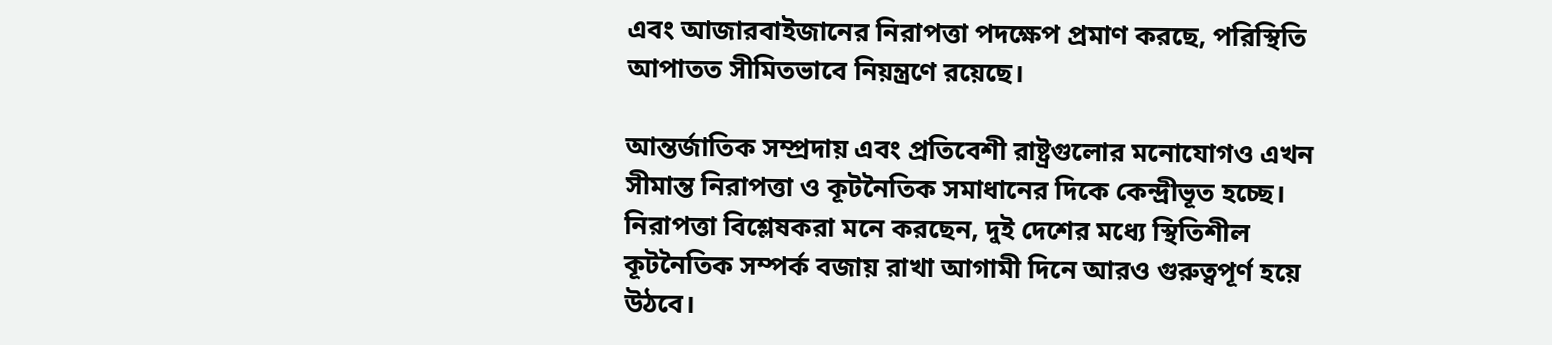এবং আজারবাইজানের নিরাপত্তা পদক্ষেপ প্রমাণ করছে, পরিস্থিতি আপাতত সীমিতভাবে নিয়ন্ত্রণে রয়েছে।

আন্তর্জাতিক সম্প্রদায় এবং প্রতিবেশী রাষ্ট্রগুলোর মনোযোগও এখন সীমান্ত নিরাপত্তা ও কূটনৈতিক সমাধানের দিকে কেন্দ্রীভূত হচ্ছে। নিরাপত্তা বিশ্লেষকরা মনে করছেন, দুই দেশের মধ্যে স্থিতিশীল কূটনৈতিক সম্পর্ক বজায় রাখা আগামী দিনে আরও গুরুত্বপূর্ণ হয়ে উঠবে।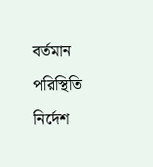বর্তমান পরিস্থিতি নির্দেশ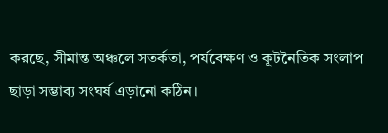করছে, সীমান্ত অঞ্চলে সতর্কতা, পর্যবেক্ষণ ও কূটনৈতিক সংলাপ ছাড়া সম্ভাব্য সংঘর্ষ এড়ানো কঠিন।